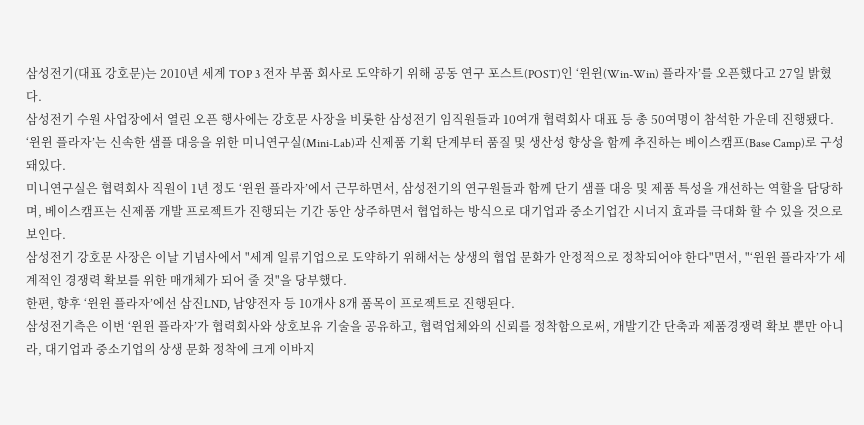삼성전기(대표 강호문)는 2010년 세계 TOP 3 전자 부품 회사로 도약하기 위해 공동 연구 포스트(POST)인 ‘윈윈(Win-Win) 플라자’를 오픈했다고 27일 밝혔다.
삼성전기 수원 사업장에서 열린 오픈 행사에는 강호문 사장을 비롯한 삼성전기 임직원들과 10여개 협력회사 대표 등 총 50여명이 참석한 가운데 진행됐다.
‘윈윈 플라자’는 신속한 샘플 대응을 위한 미니연구실(Mini-Lab)과 신제품 기획 단계부터 품질 및 생산성 향상을 함께 추진하는 베이스캠프(Base Camp)로 구성돼있다.
미니연구실은 협력회사 직원이 1년 정도 ‘윈윈 플라자’에서 근무하면서, 삼성전기의 연구원들과 함께 단기 샘플 대응 및 제품 특성을 개선하는 역할을 담당하며, 베이스캠프는 신제품 개발 프로젝트가 진행되는 기간 동안 상주하면서 협업하는 방식으로 대기업과 중소기업간 시너지 효과를 극대화 할 수 있을 것으로 보인다.
삼성전기 강호문 사장은 이날 기념사에서 "세계 일류기업으로 도약하기 위해서는 상생의 협업 문화가 안정적으로 정착되어야 한다"면서, "‘윈윈 플라자’가 세계적인 경쟁력 확보를 위한 매개체가 되어 줄 것"을 당부했다.
한편, 향후 ‘윈윈 플라자’에선 삼진LND, 남양전자 등 10개사 8개 품목이 프로젝트로 진행된다.
삼성전기측은 이번 ‘윈윈 플라자’가 협력회사와 상호보유 기술을 공유하고, 협력업체와의 신뢰를 정착함으로써, 개발기간 단축과 제품경쟁력 확보 뿐만 아니라, 대기업과 중소기업의 상생 문화 정착에 크게 이바지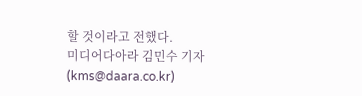할 것이라고 전했다.
미디어다아라 김민수 기자(kms@daara.co.kr)